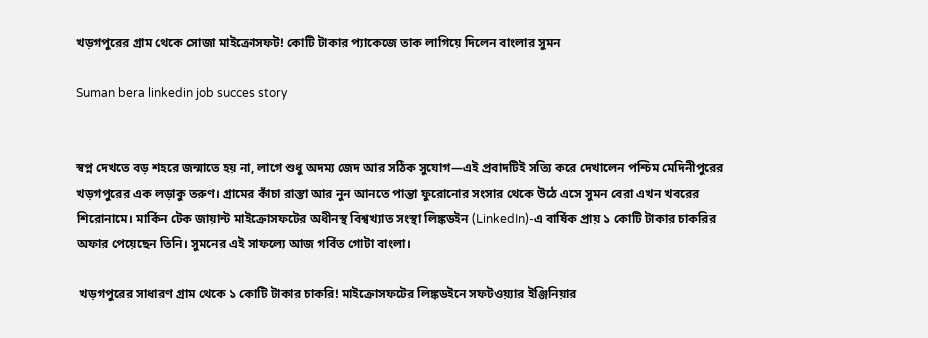খড়গপুরের গ্রাম থেকে সোজা মাইক্রোসফট! কোটি টাকার প্যাকেজে তাক লাগিয়ে দিলেন বাংলার সুমন

Suman bera linkedin job succes story


স্বপ্ন দেখতে বড় শহরে জন্মাতে হয় না, লাগে শুধু অদম্য জেদ আর সঠিক সুযোগ—এই প্রবাদটিই সত্যি করে দেখালেন পশ্চিম মেদিনীপুরের খড়গপুরের এক লড়াকু তরুণ। গ্রামের কাঁচা রাস্তা আর নুন আনতে পান্তা ফুরোনোর সংসার থেকে উঠে এসে সুমন বেরা এখন খবরের শিরোনামে। মার্কিন টেক জায়ান্ট মাইক্রোসফটের অধীনস্থ বিশ্বখ্যাত সংস্থা লিঙ্কডইন (LinkedIn)-এ বার্ষিক প্রায় ১ কোটি টাকার চাকরির অফার পেয়েছেন তিনি। সুমনের এই সাফল্যে আজ গর্বিত গোটা বাংলা।

 খড়গপুরের সাধারণ গ্রাম থেকে ১ কোটি টাকার চাকরি! মাইক্রোসফটের লিঙ্কডইনে সফটওয়্যার ইঞ্জিনিয়ার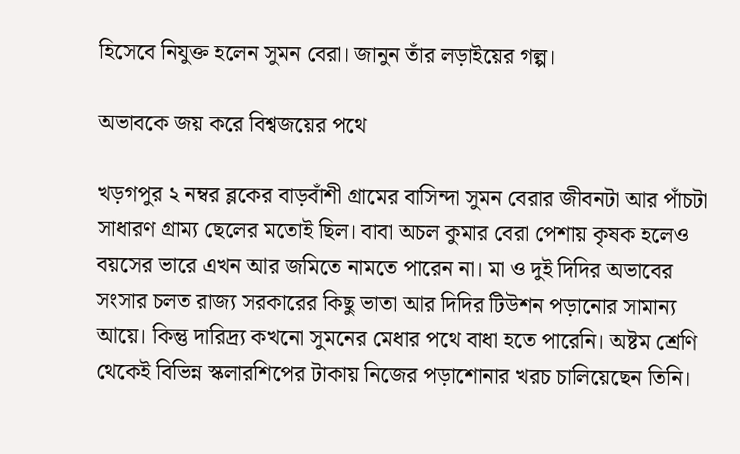হিসেবে নিযুক্ত হলেন সুমন বেরা। জানুন তাঁর লড়াইয়ের গল্প।

অভাবকে জয় করে বিশ্বজয়ের পথে

খড়গপুর ২ নম্বর ব্লকের বাড়বাঁশী গ্রামের বাসিন্দা সুমন বেরার জীবনটা আর পাঁচটা সাধারণ গ্রাম্য ছেলের মতোই ছিল। বাবা অচল কুমার বেরা পেশায় কৃষক হলেও বয়সের ভারে এখন আর জমিতে নামতে পারেন না। মা ও দুই দিদির অভাবের সংসার চলত রাজ্য সরকারের কিছু ভাতা আর দিদির টিউশন পড়ানোর সামান্য আয়ে। কিন্তু দারিদ্র্য কখনো সুমনের মেধার পথে বাধা হতে পারেনি। অষ্টম শ্রেণি থেকেই বিভিন্ন স্কলারশিপের টাকায় নিজের পড়াশোনার খরচ চালিয়েছেন তিনি।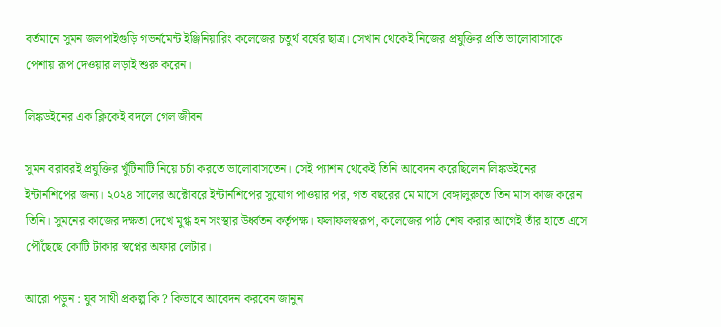বর্তমানে সুমন জলপাইগুড়ি গভর্নমেন্ট ইঞ্জিনিয়ারিং কলেজের চতুর্থ বর্ষের ছাত্র। সেখান থেকেই নিজের প্রযুক্তির প্রতি ভালোবাসাকে পেশায় রূপ দেওয়ার লড়াই শুরু করেন।

লিঙ্কডইনের এক ক্লিকেই বদলে গেল জীবন

সুমন বরাবরই প্রযুক্তির খুঁটিনাটি নিয়ে চর্চা করতে ভালোবাসতেন। সেই প্যাশন থেকেই তিনি আবেদন করেছিলেন লিঙ্কডইনের ইন্টার্নশিপের জন্য। ২০২৪ সালের অক্টোবরে ইন্টার্নশিপের সুযোগ পাওয়ার পর, গত বছরের মে মাসে বেঙ্গালুরুতে তিন মাস কাজ করেন তিনি। সুমনের কাজের দক্ষতা দেখে মুগ্ধ হন সংস্থার উর্ধ্বতন কর্তৃপক্ষ। ফলাফলস্বরূপ, কলেজের পাঠ শেষ করার আগেই তাঁর হাতে এসে পৌঁছেছে কোটি টাকার স্বপ্নের অফার লেটার।

আরো পড়ুন : যুব সাথী প্রকল্প কি ? কিভাবে আবেদন করবেন জানুন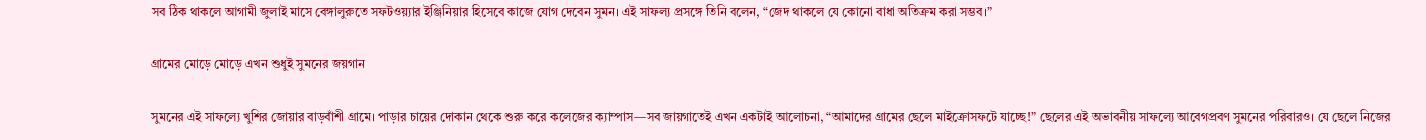সব ঠিক থাকলে আগামী জুলাই মাসে বেঙ্গালুরুতে সফটওয়্যার ইঞ্জিনিয়ার হিসেবে কাজে যোগ দেবেন সুমন। এই সাফল্য প্রসঙ্গে তিনি বলেন, “জেদ থাকলে যে কোনো বাধা অতিক্রম করা সম্ভব।”

গ্রামের মোড়ে মোড়ে এখন শুধুই সুমনের জয়গান

সুমনের এই সাফল্যে খুশির জোয়ার বাড়বাঁশী গ্রামে। পাড়ার চায়ের দোকান থেকে শুরু করে কলেজের ক্যাম্পাস—সব জায়গাতেই এখন একটাই আলোচনা, “আমাদের গ্রামের ছেলে মাইক্রোসফটে যাচ্ছে!” ছেলের এই অভাবনীয় সাফল্যে আবেগপ্রবণ সুমনের পরিবারও। যে ছেলে নিজের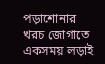পড়াশোনার খরচ জোগাতে একসময় লড়াই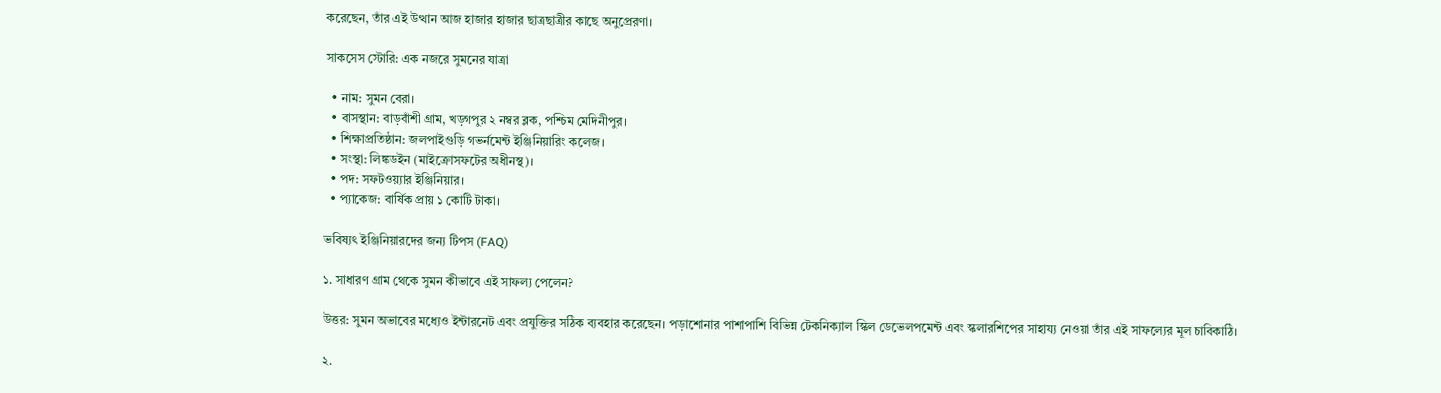করেছেন, তাঁর এই উত্থান আজ হাজার হাজার ছাত্রছাত্রীর কাছে অনুপ্রেরণা।

সাকসেস স্টোরি: এক নজরে সুমনের যাত্রা

  • নাম: সুমন বেরা।
  • বাসস্থান: বাড়বাঁশী গ্রাম, খড়গপুর ২ নম্বর ব্লক, পশ্চিম মেদিনীপুর।
  • শিক্ষাপ্রতিষ্ঠান: জলপাইগুড়ি গভর্নমেন্ট ইঞ্জিনিয়ারিং কলেজ।
  • সংস্থা: লিঙ্কডইন (মাইক্রোসফটের অধীনস্থ)।
  • পদ: সফটওয়্যার ইঞ্জিনিয়ার।
  • প্যাকেজ: বার্ষিক প্রায় ১ কোটি টাকা।

ভবিষ্যৎ ইঞ্জিনিয়ারদের জন্য টিপস (FAQ)

১. সাধারণ গ্রাম থেকে সুমন কীভাবে এই সাফল্য পেলেন?

উত্তর: সুমন অভাবের মধ্যেও ইন্টারনেট এবং প্রযুক্তির সঠিক ব্যবহার করেছেন। পড়াশোনার পাশাপাশি বিভিন্ন টেকনিক্যাল স্কিল ডেভেলপমেন্ট এবং স্কলারশিপের সাহায্য নেওয়া তাঁর এই সাফল্যের মূল চাবিকাঠি।

২.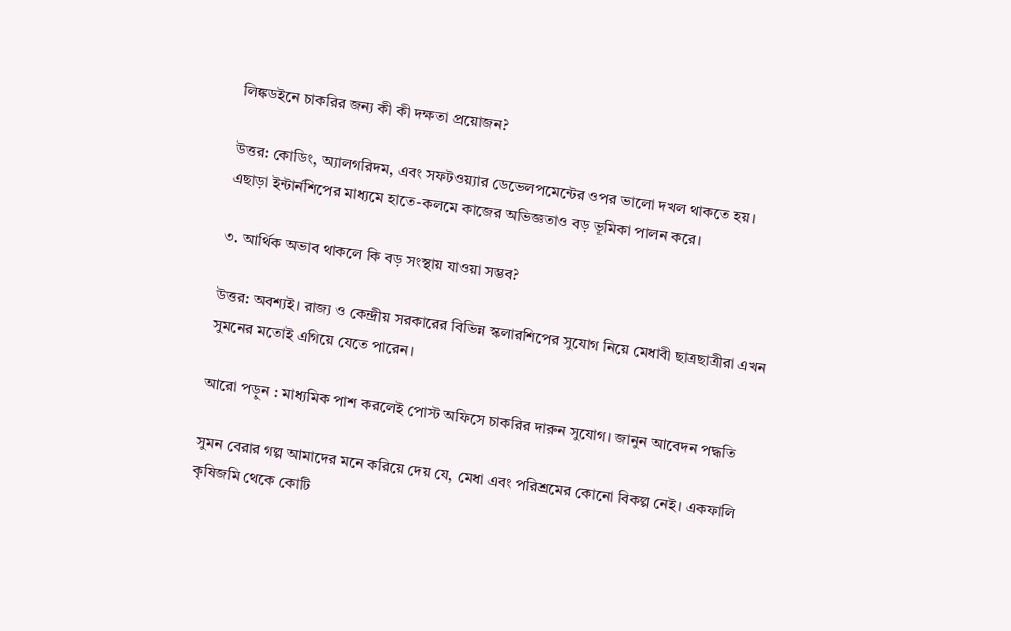লিঙ্কডইনে চাকরির জন্য কী কী দক্ষতা প্রয়োজন?

উত্তর: কোডিং, অ্যালগরিদম, এবং সফটওয়্যার ডেভেলপমেন্টের ওপর ভালো দখল থাকতে হয়। এছাড়া ইন্টার্নশিপের মাধ্যমে হাতে-কলমে কাজের অভিজ্ঞতাও বড় ভূমিকা পালন করে।

৩. আর্থিক অভাব থাকলে কি বড় সংস্থায় যাওয়া সম্ভব?

উত্তর: অবশ্যই। রাজ্য ও কেন্দ্রীয় সরকারের বিভিন্ন স্কলারশিপের সুযোগ নিয়ে মেধাবী ছাত্রছাত্রীরা এখন সুমনের মতোই এগিয়ে যেতে পারেন।

আরো পড়ুন : মাধ্যমিক পাশ করলেই পোস্ট অফিসে চাকরির দারুন সুযোগ। জানুন আবেদন পদ্ধতি

সুমন বেরার গল্প আমাদের মনে করিয়ে দেয় যে, মেধা এবং পরিশ্রমের কোনো বিকল্প নেই। একফালি কৃষিজমি থেকে কোটি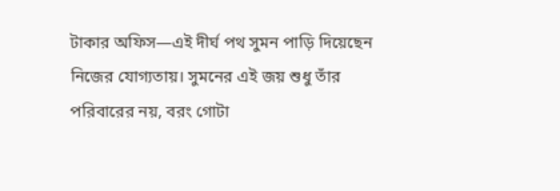টাকার অফিস—এই দীর্ঘ পথ সুমন পাড়ি দিয়েছেন নিজের যোগ্যতায়। সুমনের এই জয় শুধু তাঁর পরিবারের নয়, বরং গোটা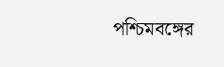পশ্চিমবঙ্গের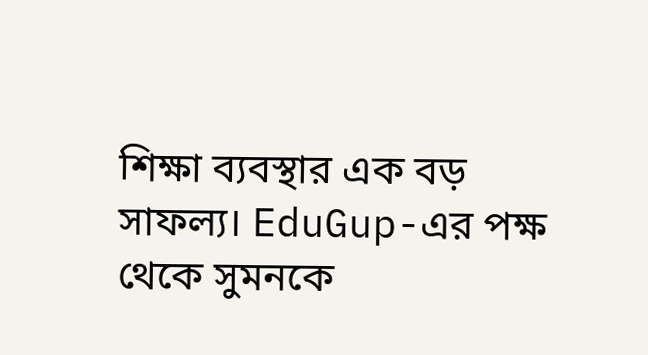শিক্ষা ব্যবস্থার এক বড় সাফল্য। EduGup-এর পক্ষ থেকে সুমনকে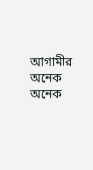আগামীর অনেক অনেক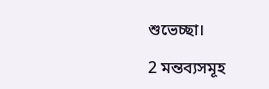শুভেচ্ছা।

2 মন্তব্যসমূহ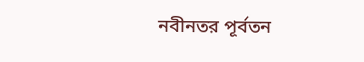নবীনতর পূর্বতন